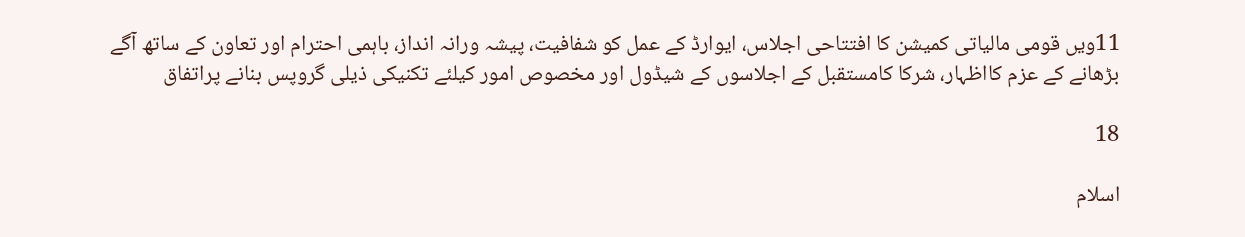11ویں قومی مالیاتی کمیشن کا افتتاحی اجلاس، ایوارڈ کے عمل کو شفافیت، پیشہ ورانہ انداز، باہمی احترام اور تعاون کے ساتھ آگے بڑھانے کے عزم کااظہار، شرکا کامستقبل کے اجلاسوں کے شیڈول اور مخصوص امور کیلئے تکنیکی ذیلی گروپس بنانے پراتفاق

18

اسلام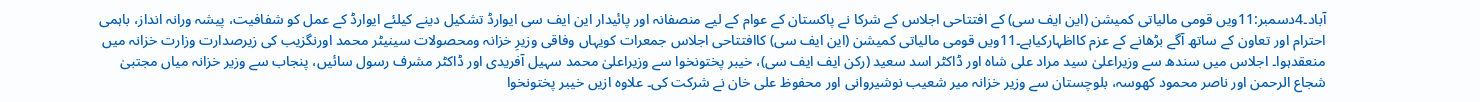آباد۔4دسمبر:11ویں قومی مالیاتی کمیشن (این ایف سی) کے افتتاحی اجلاس کے شرکا نے پاکستان کے عوام کے لیے منصفانہ اور پائیدار این ایف سی ایوارڈ تشکیل دینے کیلئے ایوارڈ کے عمل کو شفافیت، پیشہ ورانہ انداز، باہمی احترام اور تعاون کے ساتھ آگے بڑھانے کے عزم کااظہارکیاہے۔11ویں قومی مالیاتی کمیشن (این ایف سی) کاافتتاحی اجلاس جمعرات کویہاں وفاقی وزیرِ خزانہ ومحصولات سینیٹر محمد اورنگزیب کی زیرصدارت وزارت خزانہ میں منعقدہوا۔ اجلاس میں سندھ سے وزیراعلیٰ سید مراد علی شاہ اور ڈاکٹر اسد سعید (رکن ایف ایف سی)، خیبر پختونخوا سے وزیراعلیٰ محمد سہیل آفریدی اور ڈاکٹر مشرف رسول سائیں، پنجاب سے وزیر خزانہ میاں مجتبیٰ شجاع الرحمن اور ناصر محمود کھوسہ، بلوچستان سے وزیر خزانہ میر شعیب نوشیروانی اور محفوظ علی خان نے شرکت کی۔ علاوہ ازیں خیبر پختونخوا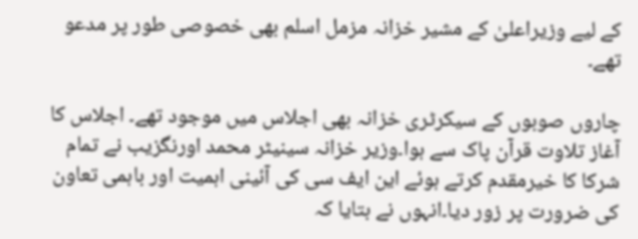کے لیے وزیراعلیٰ کے مشیر خزانہ مزمل اسلم بھی خصوصی طور پر مدعو تھے۔

چاروں صوبوں کے سیکرٹری خزانہ بھی اجلاس میں موجود تھے۔ اجلاس کا آغاز تلاوت قرآن پاک سے ہوا۔وزیر خزانہ سینیٹر محمد اورنگزیب نے تمام شرکا کا خیرمقدم کرتے ہوئے این ایف سی کی آئینی اہمیت اور باہمی تعاون کی ضرورت پر زور دیا۔انہوں نے بتایا کہ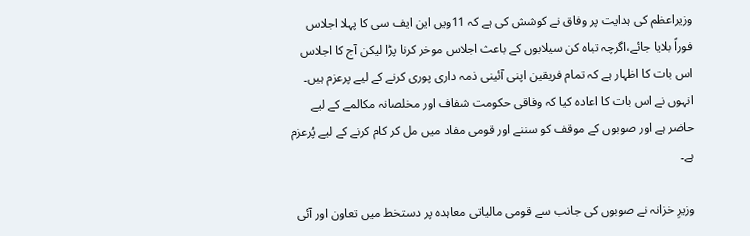وزیراعظم کی ہدایت پر وفاق نے کوشش کی ہے کہ 11ویں این ایف سی کا پہلا اجلاس فوراً بلایا جائے،اگرچہ تباہ کن سیلابوں کے باعث اجلاس موخر کرنا پڑا لیکن آج کا اجلاس اس بات کا اظہار ہے کہ تمام فریقین اپنی آئینی ذمہ داری پوری کرنے کے لیے پرعزم ہیں۔ انہوں نے اس بات کا اعادہ کیا کہ وفاقی حکومت شفاف اور مخلصانہ مکالمے کے لیے حاضر ہے اور صوبوں کے موقف کو سننے اور قومی مفاد میں مل کر کام کرنے کے لیے پُرعزم ہے۔

وزیرِ خزانہ نے صوبوں کی جانب سے قومی مالیاتی معاہدہ پر دستخط میں تعاون اور آئی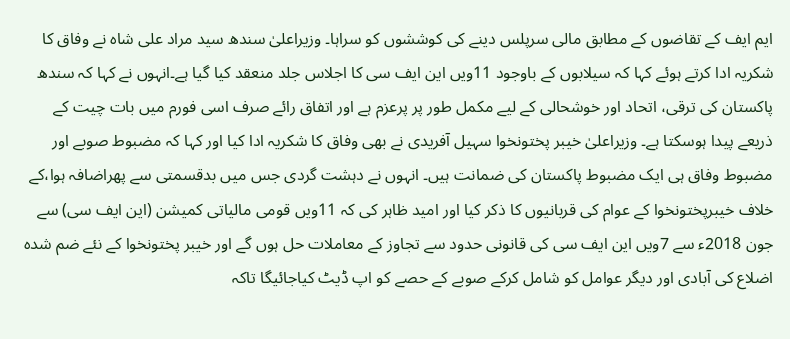ایم ایف کے تقاضوں کے مطابق مالی سرپلس دینے کی کوششوں کو سراہا۔ وزیراعلیٰ سندھ سید مراد علی شاہ نے وفاق کا شکریہ ادا کرتے ہوئے کہا کہ سیلابوں کے باوجود 11ویں این ایف سی کا اجلاس جلد منعقد کیا گیا ہے۔انہوں نے کہا کہ سندھ پاکستان کی ترقی، اتحاد اور خوشحالی کے لیے مکمل طور پر پرعزم ہے اور اتفاق رائے صرف اسی فورم میں بات چیت کے ذریعے پیدا ہوسکتا ہے۔ وزیراعلیٰ خیبر پختونخوا سہیل آفریدی نے بھی وفاق کا شکریہ ادا کیا اور کہا کہ مضبوط صوبے اور مضبوط وفاق ہی ایک مضبوط پاکستان کی ضمانت ہیں۔ انہوں نے دہشت گردی جس میں بدقسمتی سے پھراضافہ ہوا،کے خلاف خیبرپختونخوا کے عوام کی قربانیوں کا ذکر کیا اور امید ظاہر کی کہ 11ویں قومی مالیاتی کمیشن (این ایف سی) سے جون 2018ء سے 7ویں این ایف سی کی قانونی حدود سے تجاوز کے معاملات حل ہوں گے اور خیبر پختونخوا کے نئے ضم شدہ اضلاع کی آبادی اور دیگر عوامل کو شامل کرکے صوبے کے حصے کو اپ ڈیٹ کیاجائیگا تاکہ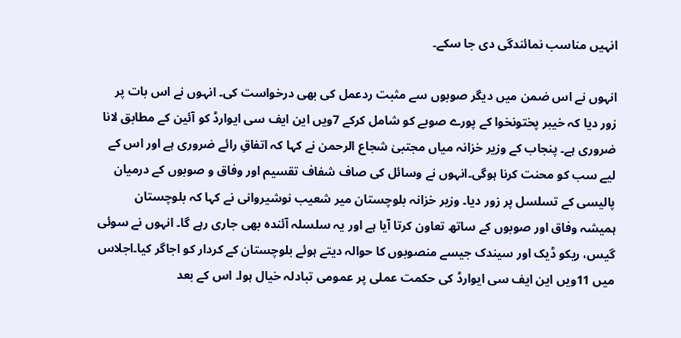انہیں مناسب نمائندگی دی جا سکے۔

انہوں نے اس ضمن میں دیگر صوبوں سے مثبت ردعمل کی بھی درخواست کی۔ انہوں نے اس بات پر زور دیا کہ خیبر پختونخوا کے پورے صوبے کو شامل کرکے 7ویں این ایف سی ایوارڈ کو آئین کے مطابق لانا ضروری ہے۔ پنجاب کے وزیر خزانہ میاں مجتبیٰ شجاع الرحمن نے کہا کہ اتفاقِ رائے ضروری ہے اور اس کے لیے سب کو محنت کرنا ہوگی۔انہوں نے وسائل کی صاف شفاف تقسیم اور وفاق و صوبوں کے درمیان پالیسی کے تسلسل پر زور دیا۔ وزیر خزانہ بلوچستان میر شعیب نوشیروانی نے کہا کہ بلوچستان ہمیشہ وفاق اور صوبوں کے ساتھ تعاون کرتا آیا ہے اور یہ سلسلہ آئندہ بھی جاری رہے گا۔ انہوں نے سوئی گیس، ریکو ڈیک اور سیندک جیسے منصوبوں کا حوالہ دیتے ہوئے بلوچستان کے کردار کو اجاگر کیا۔اجلاس میں 11ویں این ایف سی ایوارڈ کی حکمت عملی پر عمومی تبادلہ خیال ہوا۔ اس کے بعد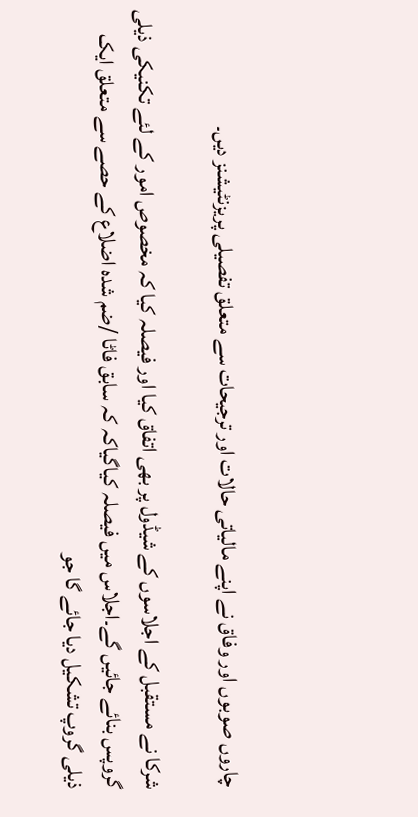چاروں صوبوں اور وفاق نے اپنے مالیاتی حالات اور ترجیحات سے متعلق تفصیلی پریزنٹیشنز دیں۔

شرکا نے مستقبل کے اجلاسوں کے شیڈول پر بھی اتفاق کیا اور فیصلہ کیا کہ مخصوص امور کے لئے تکنیکی ذیلی گروپس بنائے جائیں گے۔اجلاس میں فیصلہ کیاگیاکہ کہ سابق فاٹا /ضم شدہ اضلاع کے حصے سے متعلق ایک ذیلی گروپ تشکیل دیا جائے گا جو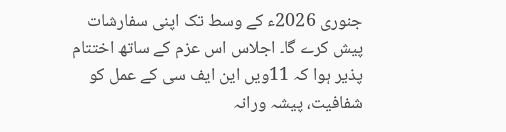جنوری 2026ء کے وسط تک اپنی سفارشات پیش کرے گا۔ اجلاس اس عزم کے ساتھ اختتام پذیر ہوا کہ 11ویں این ایف سی کے عمل کو شفافیت، پیشہ ورانہ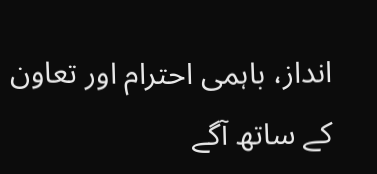انداز، باہمی احترام اور تعاون کے ساتھ آگے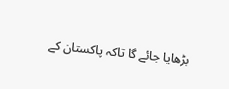بڑھایا جائے گا تاکہ پاکستان کے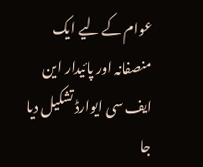عوام کے لیے ایک منصفانہ اور پائیدار این ایف سی ایوارڈ تشکیل دیا جا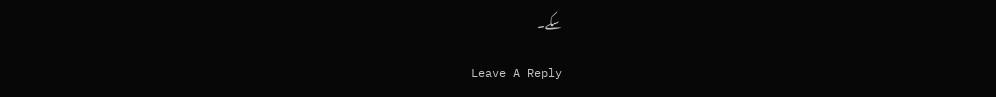سکے۔

Leave A Reply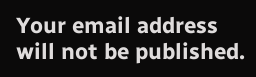Your email address will not be published.